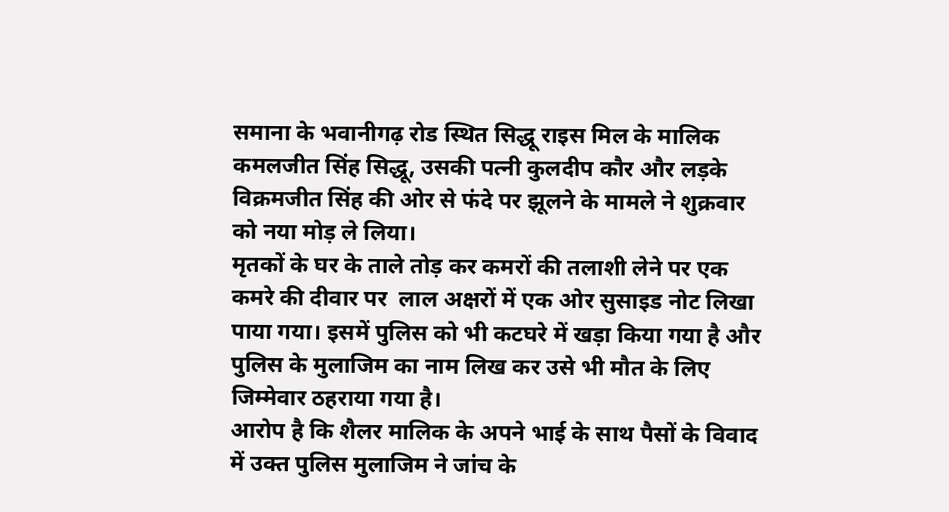समाना के भवानीगढ़ रोड स्थित सिद्धू राइस मिल के मालिक कमलजीत सिंह सिद्धू, उसकी पत्नी कुलदीप कौर और लड़के विक्रमजीत सिंह की ओर से फंदे पर झूलने के मामले ने शुक्रवार को नया मोड़ ले लिया।
मृतकों के घर के ताले तोड़ कर कमरों की तलाशी लेने पर एक कमरे की दीवार पर  लाल अक्षरों में एक ओर सुसाइड नोट लिखा पाया गया। इसमें पुलिस को भी कटघरे में खड़ा किया गया है और पुलिस के मुलाजिम का नाम लिख कर उसे भी मौत के लिए जिम्मेवार ठहराया गया है।
आरोप है कि शैलर मालिक के अपने भाई के साथ पैसों के विवाद में उक्त पुलिस मुलाजिम ने जांच के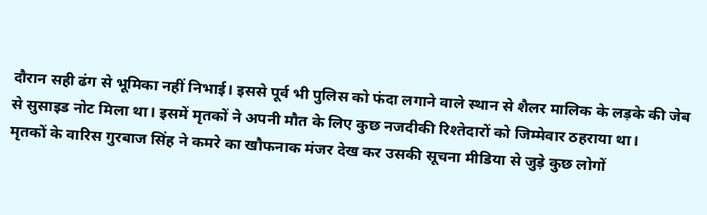दौरान सही ढंग से भूमिका नहीं निभाई। इससे पूर्व भी पुलिस को फंदा लगाने वाले स्थान से शैलर मालिक के लड़के की जेब से सुसाइड नोट मिला था। इसमें मृतकों ने अपनी मौत के लिए कुछ नजदीकी रिश्तेदारों को जिम्मेवार ठहराया था।
मृतकों के वारिस गुरबाज सिंह ने कमरे का खौफनाक मंजर देख कर उसकी सूचना मीडिया से जुड़े कुछ लोगों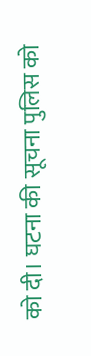को दी। घटना की सूचना पुलिस को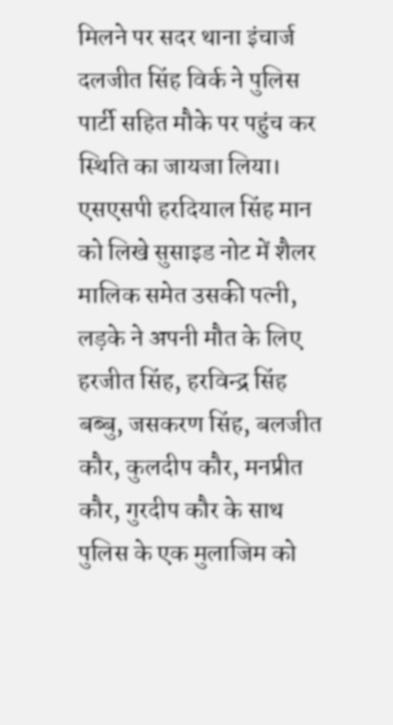मिलने पर सदर थाना इंचार्ज दलजीत सिंह विर्क ने पुलिस पार्टी सहित मौके पर पहुंच कर स्थिति का जायजा लिया।
एसएसपी हरदियाल सिंह मान को लिखे सुसाइड नोट में शैलर मालिक समेत उसकी पत्नी, लड़के ने अपनी मौत के लिए हरजीत सिंह, हरविन्द्र सिंह बब्बु, जसकरण सिंह, बलजीत कौर, कुलदीप कौर, मनप्रीत कौर, गुरदीप कौर के साथ पुलिस के एक मुलाजिम को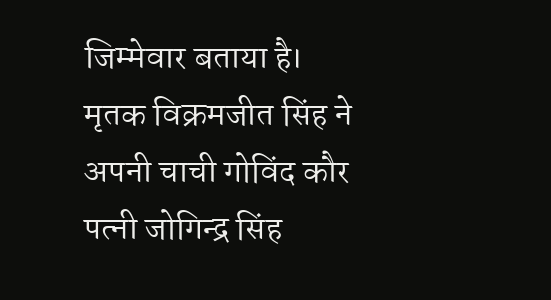जिम्मेवार बताया है।
मृतक विक्रमजीत सिंह ने अपनी चाची गोविंद कौर पत्नी जोगिन्द्र सिंह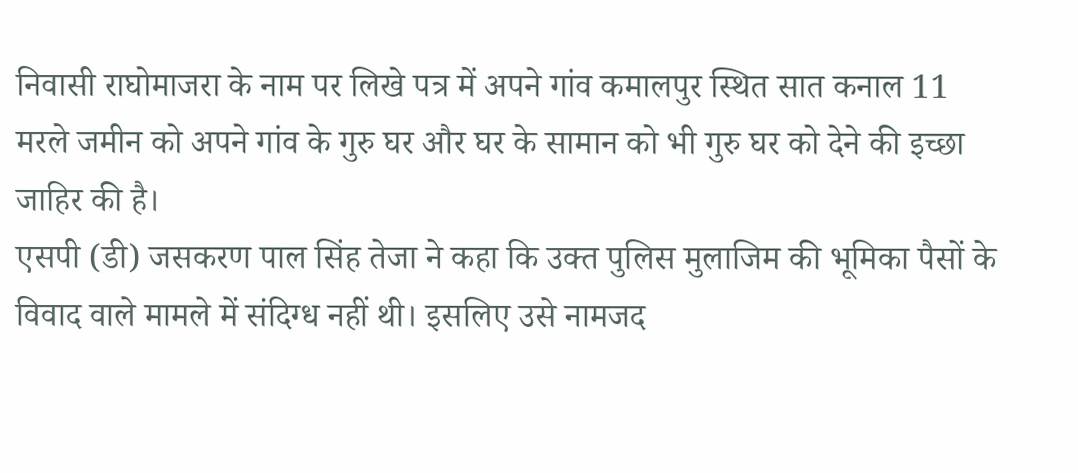निवासी राघोमाजरा के नाम पर लिखे पत्र में अपने गांव कमालपुर स्थित सात कनाल 11 मरले जमीन को अपने गांव के गुरु घर और घर के सामान को भी गुरु घर को देने की इच्छा जाहिर की है।
एसपी (डी) जसकरण पाल सिंह तेजा ने कहा कि उक्त पुलिस मुलाजिम की भूमिका पैसों के विवाद वाले मामले में संदिग्ध नहीं थी। इसलिए उसे नामजद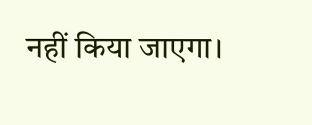नहीं किया जाएगा।